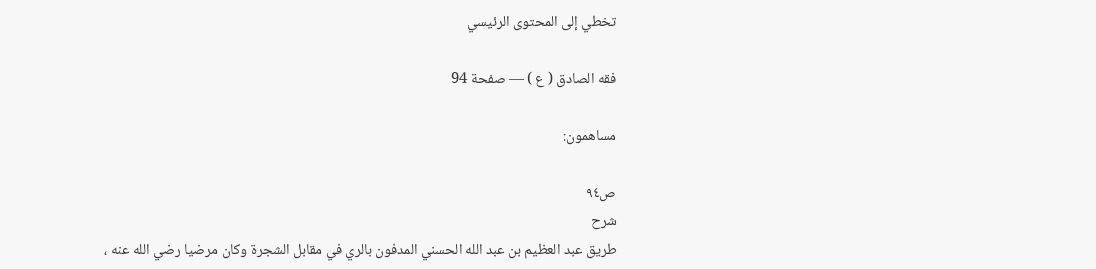تخطي إلى المحتوى الرئيسي

فقه الصادق ( ع ) — صفحة 94

مساهمون:

ص٩٤
شرح
طريق عبد العظيم بن عبد الله الحسني المدفون بالري في مقابل الشجرة وكان مرضيا رضي الله عنه ،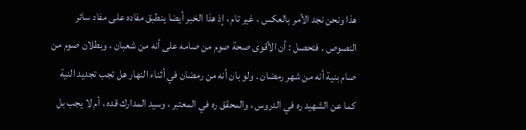هذا ونحن نجد الأمر بالعكس ، غير تام ، إذ هذا الخبر أيضا ينطبق مفاده على مفاد سائر النصوص . فتحصل : أن الأقوى صحة صوم من صامه على أنه من شعبان ، وبطلان صوم من صام بنية أنه من شهر رمضان . ولو بان أنه من رمضان في أثناء النهار هل تجب تجديد النية كما عن الشهيد ره في الدروس ، والمحقق ره في المعتبر ، وسيد المدارك قده ، أم لا يجب بل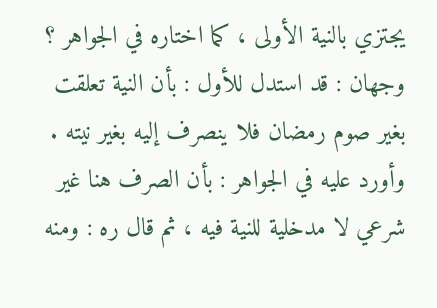يجتزي بالنية الأولى ، كما اختاره في الجواهر ؟ وجهان : قد استدل للأول : بأن النية تعلقت بغير صوم رمضان فلا ينصرف إليه بغير نيته . وأورد عليه في الجواهر : بأن الصرف هنا غير شرعي لا مدخلية للنية فيه ، ثم قال ره : ومنه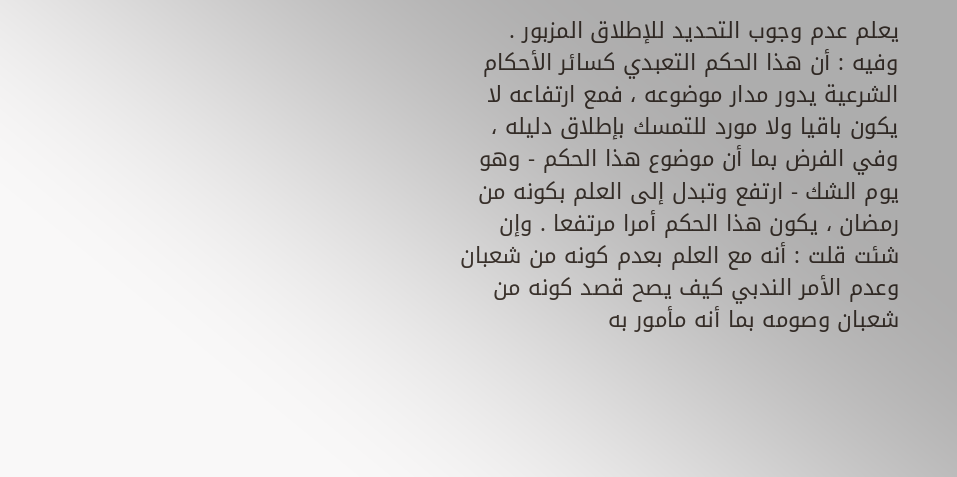يعلم عدم وجوب التحديد للإطلاق المزبور . وفيه : أن هذا الحكم التعبدي كسائر الأحكام الشرعية يدور مدار موضوعه ، فمع ارتفاعه لا يكون باقيا ولا مورد للتمسك بإطلاق دليله ، وفي الفرض بما أن موضوع هذا الحكم - وهو يوم الشك - ارتفع وتبدل إلى العلم بكونه من رمضان ، يكون هذا الحكم أمرا مرتفعا . وإن شئت قلت : أنه مع العلم بعدم كونه من شعبان وعدم الأمر الندبي كيف يصح قصد كونه من شعبان وصومه بما أنه مأمور به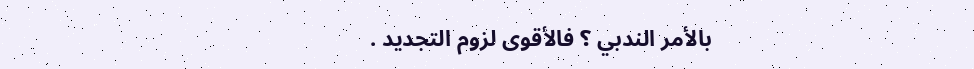بالأمر الندبي ؟ فالأقوى لزوم التجديد .